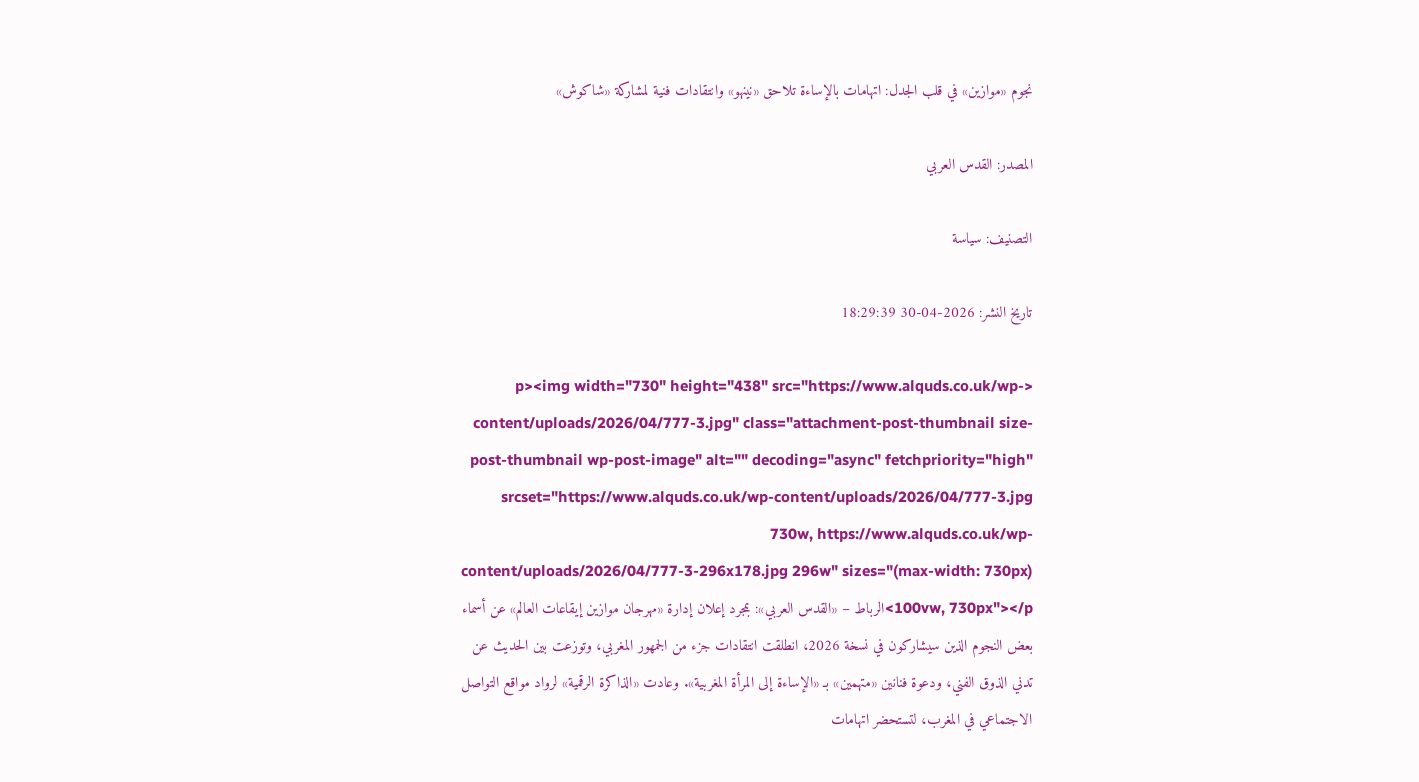نجوم «موازين» في قلب الجدل: اتهامات بالإساءة تلاحق «نينهو» وانتقادات فنية لمشاركة «شاكوش»

المصدر: القدس العربي

التصنيف: سياسة

تاريخ النشر: 2026-04-30 18:29:39

<p><img width="730" height="438" src="https://www.alquds.co.uk/wp-content/uploads/2026/04/777-3.jpg" class="attachment-post-thumbnail size-post-thumbnail wp-post-image" alt="" decoding="async" fetchpriority="high" srcset="https://www.alquds.co.uk/wp-content/uploads/2026/04/777-3.jpg 730w, https://www.alquds.co.uk/wp-content/uploads/2026/04/777-3-296x178.jpg 296w" sizes="(max-width: 730px) 100vw, 730px"></p>الرباط – «القدس العربي»: بمجرد إعلان إدارة «مهرجان موازين إيقاعات العالم» عن أسماء بعض النجوم الذين سيشاركون في نسخة 2026، انطلقت انتقادات جزء من الجمهور المغربي، وتوزعت بين الحديث عن تدني الذوق الفني، ودعوة فنانين «متهمين» بـ «الإساءة إلى المرأة المغربية». وعادت «الذاكرة الرقمية» لرواد مواقع التواصل الاجتماعي في المغرب، لتستحضر اتهامات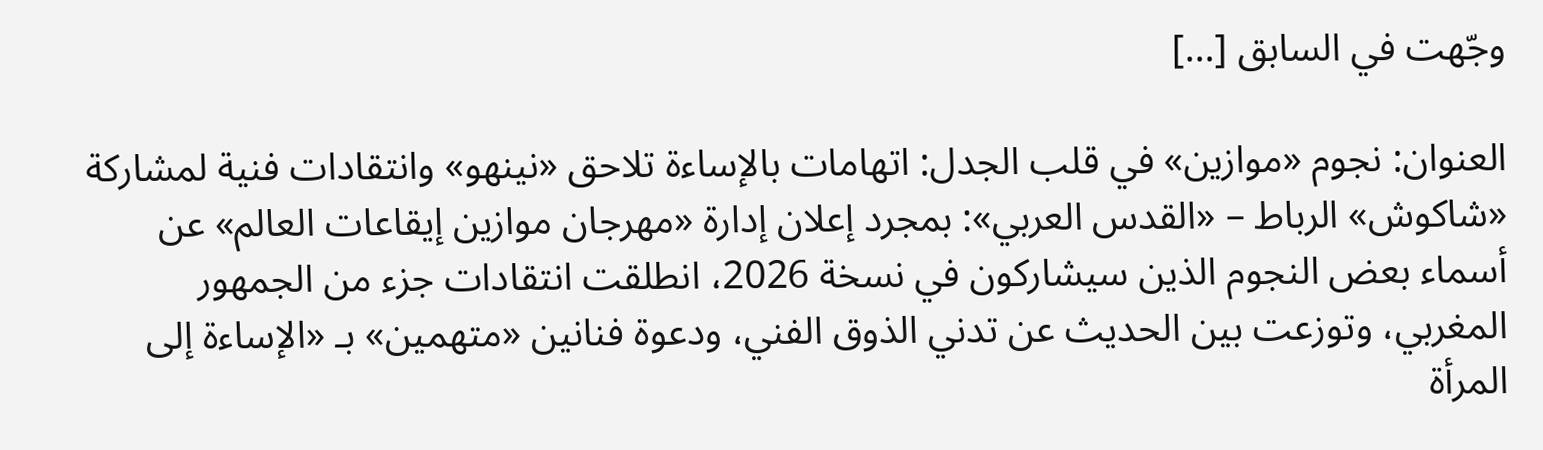وجّهت في السابق […]

العنوان: نجوم «موازين» في قلب الجدل: اتهامات بالإساءة تلاحق «نينهو» وانتقادات فنية لمشاركة «شاكوش» الرباط – «القدس العربي»: بمجرد إعلان إدارة «مهرجان موازين إيقاعات العالم» عن أسماء بعض النجوم الذين سيشاركون في نسخة 2026، انطلقت انتقادات جزء من الجمهور المغربي، وتوزعت بين الحديث عن تدني الذوق الفني، ودعوة فنانين «متهمين» بـ «الإساءة إلى المرأة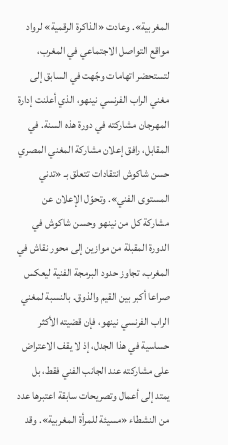المغربية». وعادت «الذاكرة الرقمية» لرواد مواقع التواصل الاجتماعي في المغرب، لتستحضر اتهامات وجّهت في السابق إلى مغني الراب الفرنسي نينهو، الذي أعلنت إدارة المهرجان مشاركته في دورة هذه السنة. في المقابل، رافق إعلان مشاركة المغني المصري حسن شاكوش انتقادات تتعلق بـ «تدني المستوى الفني». وتحوّل الإعلان عن مشاركة كل من نينهو وحسن شاكوش في الدورة المقبلة من موازين إلى محور نقاش في المغرب، تجاوز حدود البرمجة الفنية ليعكس صراعا أكبر بين القيم والذوق. بالنسبة لمغني الراب الفرنسي نينهو، فإن قضيته الأكثر حساسية في هذا الجدل، إذ لا يقف الاعتراض على مشاركته عند الجانب الفني فقط، بل يمتد إلى أعمال وتصريحات سابقة اعتبرها عدد من النشطاء «مسيئة للمرأة المغربية». وقد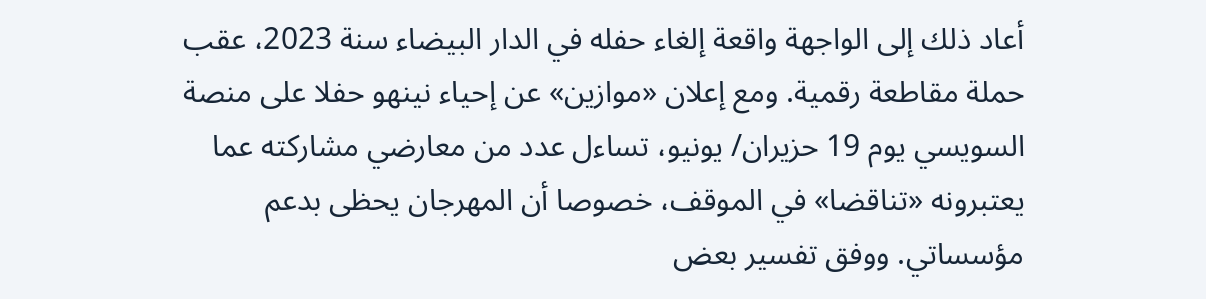أعاد ذلك إلى الواجهة واقعة إلغاء حفله في الدار البيضاء سنة 2023، عقب حملة مقاطعة رقمية. ومع إعلان «موازين» عن إحياء نينهو حفلا على منصة السويسي يوم 19 حزيران/ يونيو، تساءل عدد من معارضي مشاركته عما يعتبرونه «تناقضا» في الموقف، خصوصا أن المهرجان يحظى بدعم مؤسساتي. ووفق تفسير بعض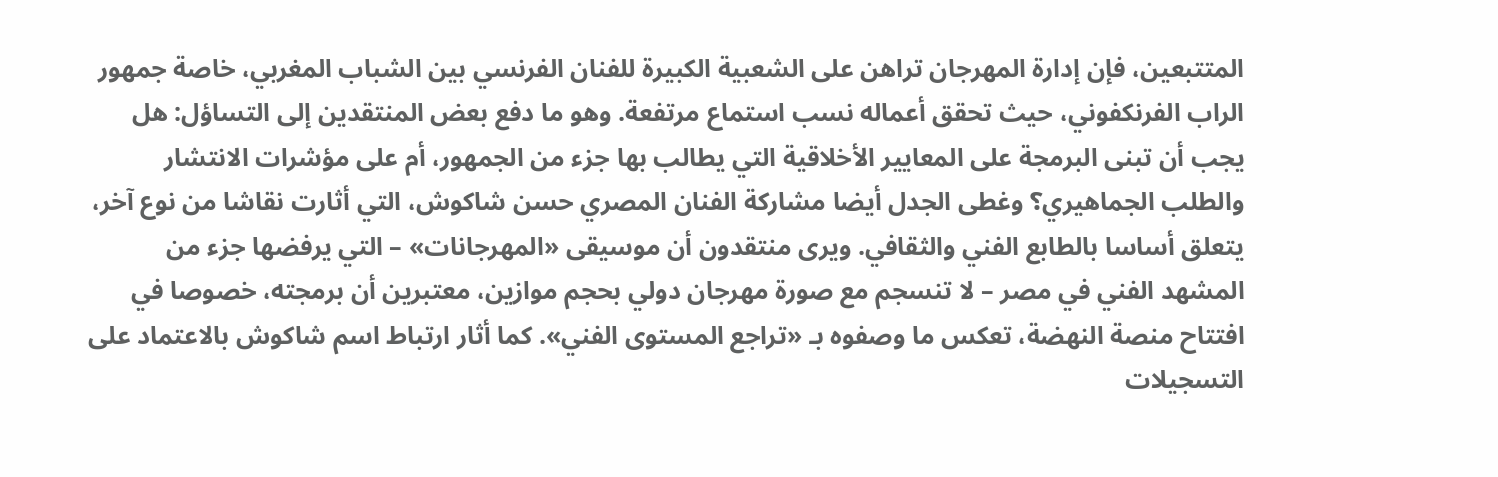المتتبعين، فإن إدارة المهرجان تراهن على الشعبية الكبيرة للفنان الفرنسي بين الشباب المغربي، خاصة جمهور الراب الفرنكفوني، حيث تحقق أعماله نسب استماع مرتفعة. وهو ما دفع بعض المنتقدين إلى التساؤل: هل يجب أن تبنى البرمجة على المعايير الأخلاقية التي يطالب بها جزء من الجمهور، أم على مؤشرات الانتشار والطلب الجماهيري؟ وغطى الجدل أيضا مشاركة الفنان المصري حسن شاكوش، التي أثارت نقاشا من نوع آخر، يتعلق أساسا بالطابع الفني والثقافي. ويرى منتقدون أن موسيقى «المهرجانات» – التي يرفضها جزء من المشهد الفني في مصر – لا تنسجم مع صورة مهرجان دولي بحجم موازين، معتبرين أن برمجته، خصوصا في افتتاح منصة النهضة، تعكس ما وصفوه بـ «تراجع المستوى الفني». كما أثار ارتباط اسم شاكوش بالاعتماد على التسجيلات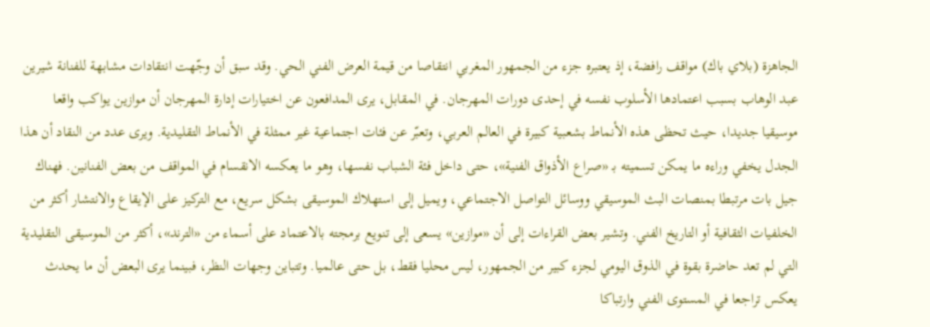الجاهزة (بلاي باك) مواقف رافضة، إذ يعتبره جزء من الجمهور المغربي انتقاصا من قيمة العرض الفني الحي. وقد سبق أن وجّهت انتقادات مشابهة للفنانة شيرين عبد الوهاب بسبب اعتمادها الأسلوب نفسه في إحدى دورات المهرجان. في المقابل، يرى المدافعون عن اختيارات إدارة المهرجان أن موازين يواكب واقعا موسيقيا جديدا، حيث تحظى هذه الأنماط بشعبية كبيرة في العالم العربي، وتعبّر عن فئات اجتماعية غير ممثلة في الأنماط التقليدية. ويرى عدد من النقاد أن هذا الجدل يخفي وراءه ما يمكن تسميته بـ «صراع الأذواق الفنية»، حتى داخل فئة الشباب نفسها، وهو ما يعكسه الانقسام في المواقف من بعض الفنانين. فهناك جيل بات مرتبطا بمنصات البث الموسيقي ووسائل التواصل الاجتماعي، ويميل إلى استهلاك الموسيقى بشكل سريع، مع التركيز على الإيقاع والانتشار أكثر من الخلفيات الثقافية أو التاريخ الفني. وتشير بعض القراءات إلى أن «موازين» يسعى إلى تنويع برمجته بالاعتماد على أسماء من «الترند»، أكثر من الموسيقى التقليدية التي لم تعد حاضرة بقوة في الذوق اليومي لجزء كبير من الجمهور، ليس محليا فقط، بل حتى عالميا. وتتباين وجهات النظر، فبينما يرى البعض أن ما يحدث يعكس تراجعا في المستوى الفني وارتباكا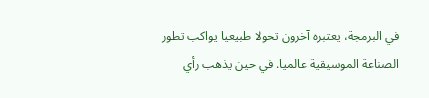في البرمجة، يعتبره آخرون تحولا طبيعيا يواكب تطور الصناعة الموسيقية عالميا. في حين يذهب رأي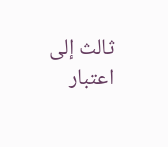ثالث إلى اعتبار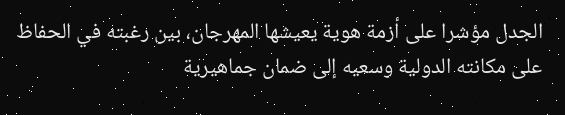الجدل مؤشرا على أزمة هوية يعيشها المهرجان، بين رغبته في الحفاظ على مكانته الدولية وسعيه إلى ضمان جماهيرية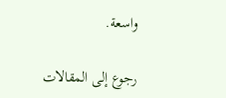واسعة.

رجوع إلى المقالات